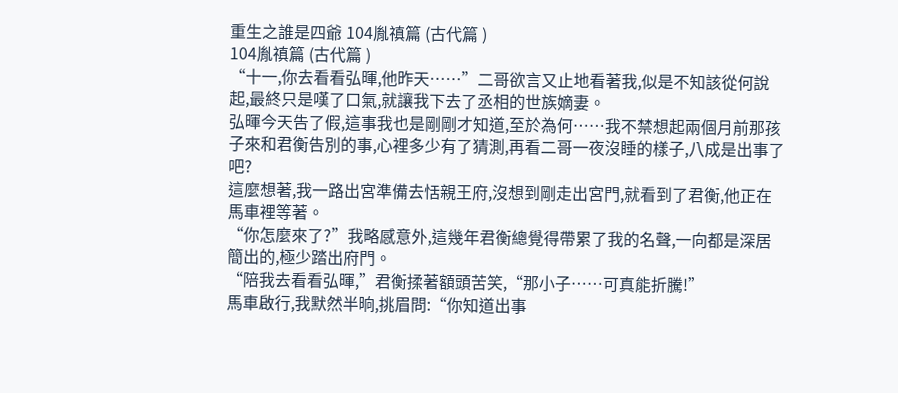重生之誰是四爺 104胤禛篇 (古代篇 )
104胤禛篇 (古代篇 )
“十一,你去看看弘暉,他昨天……”二哥欲言又止地看著我,似是不知該從何說起,最終只是嘆了口氣,就讓我下去了丞相的世族嫡妻。
弘暉今天告了假,這事我也是剛剛才知道,至於為何……我不禁想起兩個月前那孩子來和君衡告別的事,心裡多少有了猜測,再看二哥一夜沒睡的樣子,八成是出事了吧?
這麼想著,我一路出宮準備去恬親王府,沒想到剛走出宮門,就看到了君衡,他正在馬車裡等著。
“你怎麼來了?”我略感意外,這幾年君衡總覺得帶累了我的名聲,一向都是深居簡出的,極少踏出府門。
“陪我去看看弘暉,”君衡揉著額頭苦笑,“那小子……可真能折騰!”
馬車啟行,我默然半晌,挑眉問:“你知道出事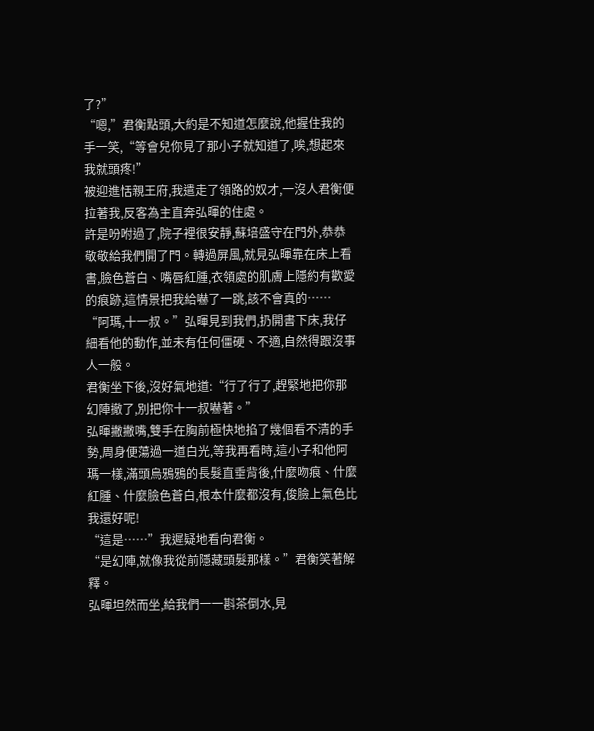了?”
“嗯,”君衡點頭,大約是不知道怎麼說,他握住我的手一笑,“等會兒你見了那小子就知道了,唉,想起來我就頭疼!”
被迎進恬親王府,我遣走了領路的奴才,一沒人君衡便拉著我,反客為主直奔弘暉的住處。
許是吩咐過了,院子裡很安靜,蘇培盛守在門外,恭恭敬敬給我們開了門。轉過屏風,就見弘暉靠在床上看書,臉色蒼白、嘴唇紅腫,衣領處的肌膚上隱約有歡愛的痕跡,這情景把我給嚇了一跳,該不會真的……
“阿瑪,十一叔。”弘暉見到我們,扔開書下床,我仔細看他的動作,並未有任何僵硬、不適,自然得跟沒事人一般。
君衡坐下後,沒好氣地道:“行了行了,趕緊地把你那幻陣撤了,別把你十一叔嚇著。”
弘暉撇撇嘴,雙手在胸前極快地掐了幾個看不清的手勢,周身便蕩過一道白光,等我再看時,這小子和他阿瑪一樣,滿頭烏鴉鴉的長髮直垂背後,什麼吻痕、什麼紅腫、什麼臉色蒼白,根本什麼都沒有,俊臉上氣色比我還好呢!
“這是……”我遲疑地看向君衡。
“是幻陣,就像我從前隱藏頭髮那樣。”君衡笑著解釋。
弘暉坦然而坐,給我們一一斟茶倒水,見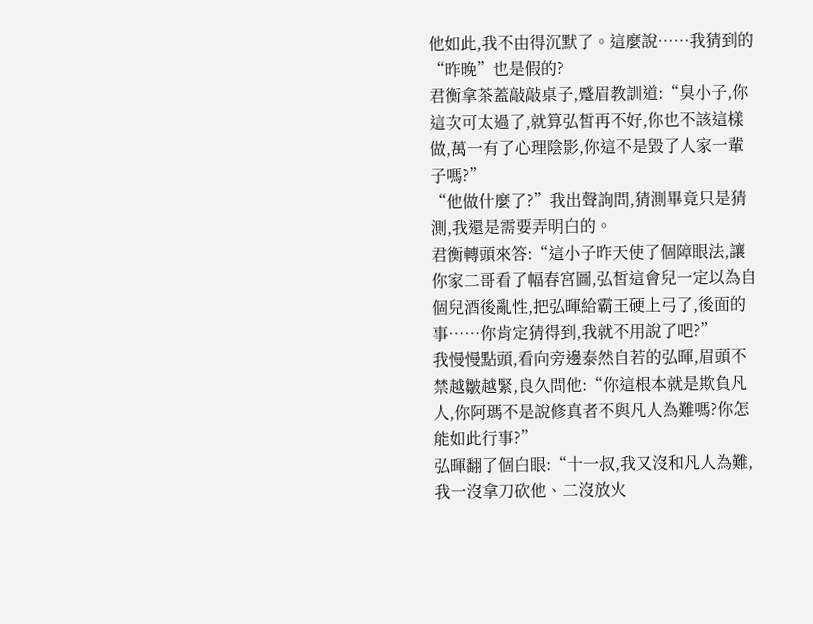他如此,我不由得沉默了。這麼說……我猜到的“昨晚”也是假的?
君衡拿茶蓋敲敲桌子,蹙眉教訓道:“臭小子,你這次可太過了,就算弘皙再不好,你也不該這樣做,萬一有了心理陰影,你這不是毀了人家一輩子嗎?”
“他做什麼了?”我出聲詢問,猜測畢竟只是猜測,我還是需要弄明白的。
君衡轉頭來答:“這小子昨天使了個障眼法,讓你家二哥看了幅春宮圖,弘皙這會兒一定以為自個兒酒後亂性,把弘暉給霸王硬上弓了,後面的事……你肯定猜得到,我就不用說了吧?”
我慢慢點頭,看向旁邊泰然自若的弘暉,眉頭不禁越皺越緊,良久問他:“你這根本就是欺負凡人,你阿瑪不是說修真者不與凡人為難嗎?你怎能如此行事?”
弘暉翻了個白眼:“十一叔,我又沒和凡人為難,我一沒拿刀砍他、二沒放火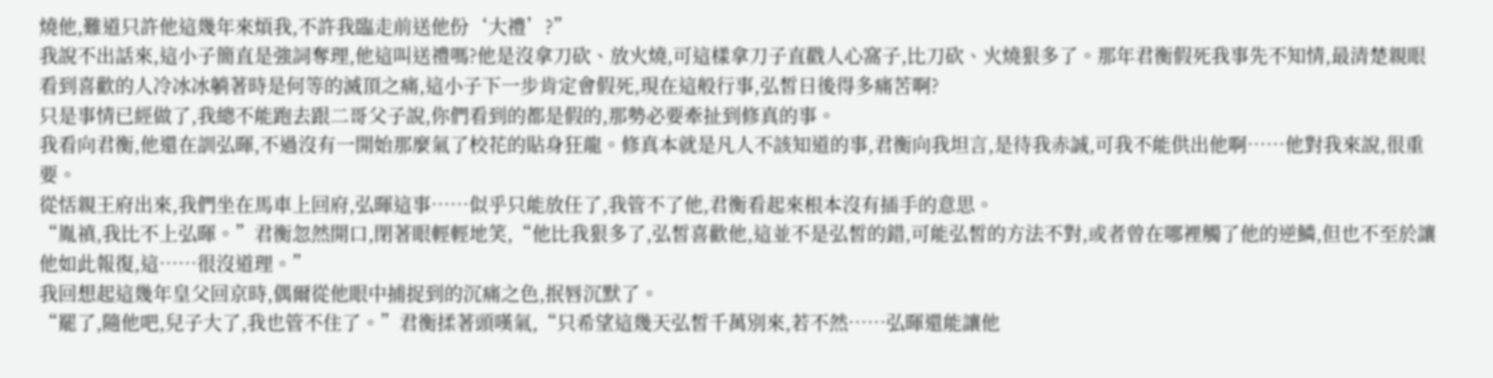燒他,難道只許他這幾年來煩我,不許我臨走前送他份‘大禮’?”
我說不出話來,這小子簡直是強詞奪理,他這叫送禮嗎?他是沒拿刀砍、放火燒,可這樣拿刀子直戳人心窩子,比刀砍、火燒狠多了。那年君衡假死我事先不知情,最清楚親眼看到喜歡的人冷冰冰躺著時是何等的滅頂之痛,這小子下一步肯定會假死,現在這般行事,弘皙日後得多痛苦啊?
只是事情已經做了,我總不能跑去跟二哥父子說,你們看到的都是假的,那勢必要牽扯到修真的事。
我看向君衡,他還在訓弘暉,不過沒有一開始那麼氣了校花的貼身狂龍。修真本就是凡人不該知道的事,君衡向我坦言,是待我赤誠,可我不能供出他啊……他對我來說,很重要。
從恬親王府出來,我們坐在馬車上回府,弘暉這事……似乎只能放任了,我管不了他,君衡看起來根本沒有插手的意思。
“胤禛,我比不上弘暉。”君衡忽然開口,閉著眼輕輕地笑,“他比我狠多了,弘皙喜歡他,這並不是弘皙的錯,可能弘皙的方法不對,或者曾在哪裡觸了他的逆鱗,但也不至於讓他如此報復,這……很沒道理。”
我回想起這幾年皇父回京時,偶爾從他眼中捕捉到的沉痛之色,抿唇沉默了。
“罷了,隨他吧,兒子大了,我也管不住了。”君衡揉著頭嘆氣,“只希望這幾天弘皙千萬別來,若不然……弘暉還能讓他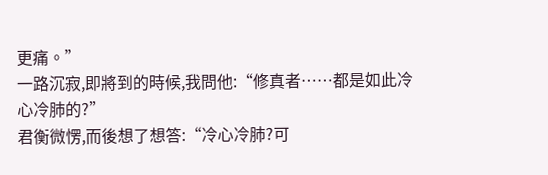更痛。”
一路沉寂,即將到的時候,我問他:“修真者……都是如此冷心冷肺的?”
君衡微愣,而後想了想答:“冷心冷肺?可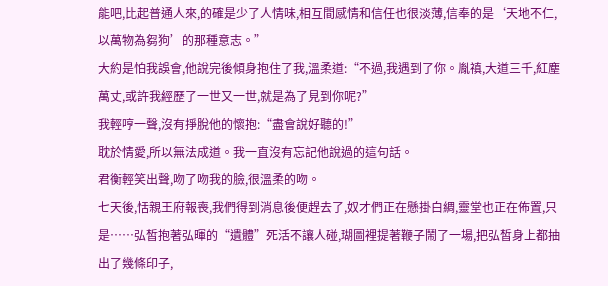能吧,比起普通人來,的確是少了人情味,相互間感情和信任也很淡薄,信奉的是‘天地不仁,以萬物為芻狗’的那種意志。”
大約是怕我誤會,他說完後傾身抱住了我,溫柔道:“不過,我遇到了你。胤禛,大道三千,紅塵萬丈,或許我經歷了一世又一世,就是為了見到你呢?”
我輕哼一聲,沒有掙脫他的懷抱:“盡會說好聽的!”
耽於情愛,所以無法成道。我一直沒有忘記他說過的這句話。
君衡輕笑出聲,吻了吻我的臉,很溫柔的吻。
七天後,恬親王府報喪,我們得到消息後便趕去了,奴才們正在懸掛白綢,靈堂也正在佈置,只是……弘皙抱著弘暉的“遺體”死活不讓人碰,瑚圖裡提著鞭子鬧了一場,把弘皙身上都抽出了幾條印子,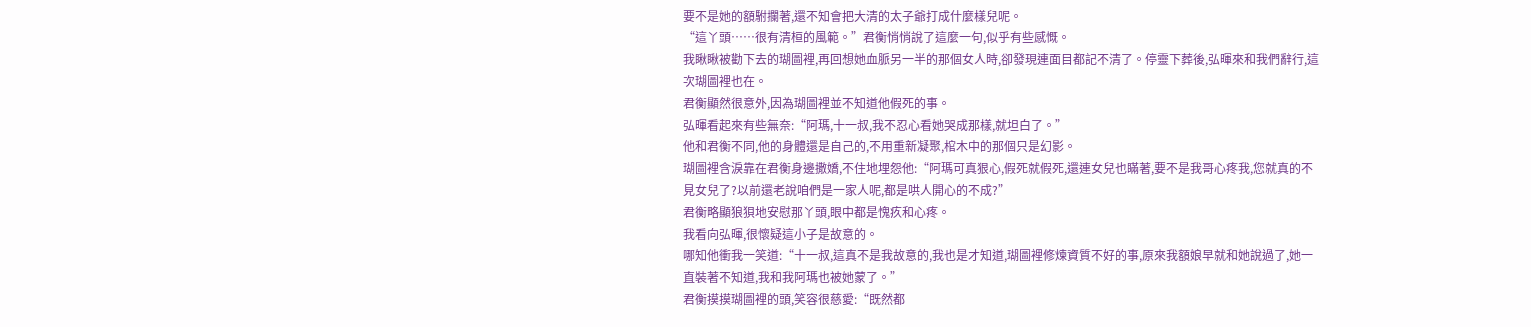要不是她的額駙攔著,還不知會把大清的太子爺打成什麼樣兒呢。
“這丫頭……很有清桓的風範。”君衡悄悄說了這麼一句,似乎有些感慨。
我瞅瞅被勸下去的瑚圖裡,再回想她血脈另一半的那個女人時,卻發現連面目都記不清了。停靈下葬後,弘暉來和我們辭行,這次瑚圖裡也在。
君衡顯然很意外,因為瑚圖裡並不知道他假死的事。
弘暉看起來有些無奈:“阿瑪,十一叔,我不忍心看她哭成那樣,就坦白了。”
他和君衡不同,他的身體還是自己的,不用重新凝聚,棺木中的那個只是幻影。
瑚圖裡含淚靠在君衡身邊撒嬌,不住地埋怨他:“阿瑪可真狠心,假死就假死,還連女兒也瞞著,要不是我哥心疼我,您就真的不見女兒了?以前還老說咱們是一家人呢,都是哄人開心的不成?”
君衡略顯狼狽地安慰那丫頭,眼中都是愧疚和心疼。
我看向弘暉,很懷疑這小子是故意的。
哪知他衝我一笑道:“十一叔,這真不是我故意的,我也是才知道,瑚圖裡修煉資質不好的事,原來我額娘早就和她說過了,她一直裝著不知道,我和我阿瑪也被她蒙了。”
君衡摸摸瑚圖裡的頭,笑容很慈愛:“既然都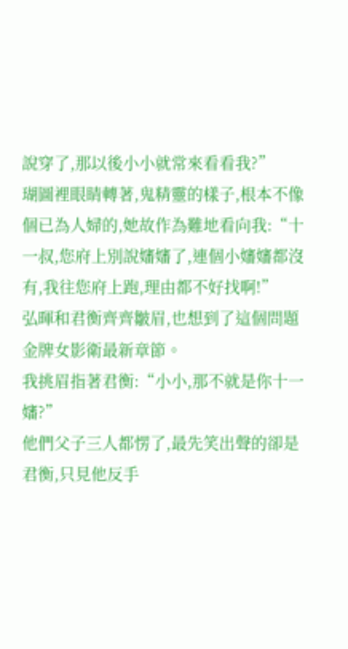說穿了,那以後小小就常來看看我?”
瑚圖裡眼睛轉著,鬼精靈的樣子,根本不像個已為人婦的,她故作為難地看向我:“十一叔,您府上別說嬸嬸了,連個小嬸嬸都沒有,我往您府上跑,理由都不好找啊!”
弘暉和君衡齊齊皺眉,也想到了這個問題金牌女影衛最新章節。
我挑眉指著君衡:“小小,那不就是你十一嬸?”
他們父子三人都愣了,最先笑出聲的卻是君衡,只見他反手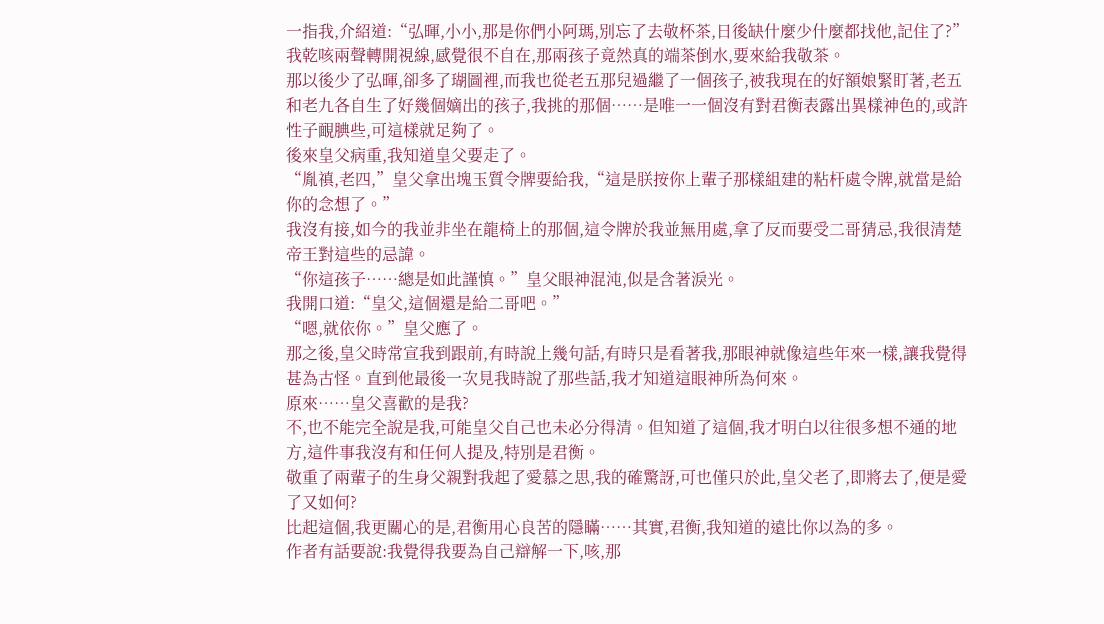一指我,介紹道:“弘暉,小小,那是你們小阿瑪,別忘了去敬杯茶,日後缺什麼少什麼都找他,記住了?”
我乾咳兩聲轉開視線,感覺很不自在,那兩孩子竟然真的端茶倒水,要來給我敬茶。
那以後少了弘暉,卻多了瑚圖裡,而我也從老五那兒過繼了一個孩子,被我現在的好額娘緊盯著,老五和老九各自生了好幾個嫡出的孩子,我挑的那個……是唯一一個沒有對君衡表露出異樣神色的,或許性子靦腆些,可這樣就足夠了。
後來皇父病重,我知道皇父要走了。
“胤禛,老四,”皇父拿出塊玉質令牌要給我,“這是朕按你上輩子那樣組建的粘杆處令牌,就當是給你的念想了。”
我沒有接,如今的我並非坐在龍椅上的那個,這令牌於我並無用處,拿了反而要受二哥猜忌,我很清楚帝王對這些的忌諱。
“你這孩子……總是如此謹慎。”皇父眼神混沌,似是含著淚光。
我開口道:“皇父,這個還是給二哥吧。”
“嗯,就依你。”皇父應了。
那之後,皇父時常宣我到跟前,有時說上幾句話,有時只是看著我,那眼神就像這些年來一樣,讓我覺得甚為古怪。直到他最後一次見我時說了那些話,我才知道這眼神所為何來。
原來……皇父喜歡的是我?
不,也不能完全說是我,可能皇父自己也未必分得清。但知道了這個,我才明白以往很多想不通的地方,這件事我沒有和任何人提及,特別是君衡。
敬重了兩輩子的生身父親對我起了愛慕之思,我的確驚訝,可也僅只於此,皇父老了,即將去了,便是愛了又如何?
比起這個,我更關心的是,君衡用心良苦的隱瞞……其實,君衡,我知道的遠比你以為的多。
作者有話要說:我覺得我要為自己辯解一下,咳,那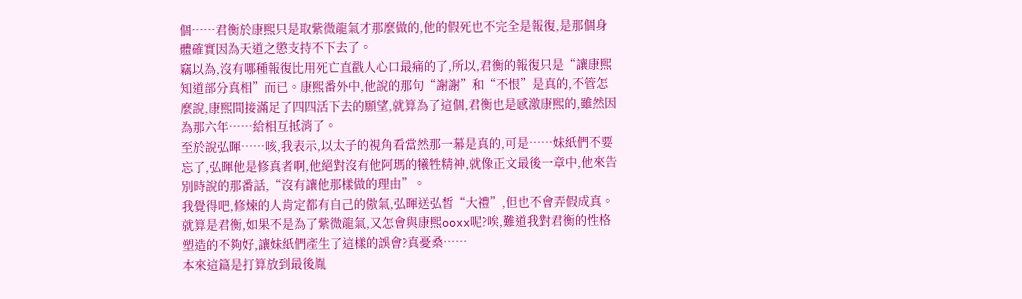個……君衡於康熙只是取紫微龍氣才那麼做的,他的假死也不完全是報復,是那個身體確實因為天道之懲支持不下去了。
竊以為,沒有哪種報復比用死亡直戳人心口最痛的了,所以,君衡的報復只是“讓康熙知道部分真相”而已。康熙番外中,他說的那句“謝謝”和“不恨”是真的,不管怎麼說,康熙間接滿足了四四活下去的願望,就算為了這個,君衡也是感激康熙的,雖然因為那六年……給相互抵消了。
至於說弘暉……咳,我表示,以太子的視角看當然那一幕是真的,可是……妹紙們不要忘了,弘暉他是修真者啊,他絕對沒有他阿瑪的犧牲精神,就像正文最後一章中,他來告別時說的那番話,“沒有讓他那樣做的理由”。
我覺得吧,修煉的人肯定都有自己的傲氣,弘暉送弘皙“大禮”,但也不會弄假成真。
就算是君衡,如果不是為了紫微龍氣,又怎會與康熙ooxx呢?唉,難道我對君衡的性格塑造的不夠好,讓妹紙們產生了這樣的誤會?真憂桑……
本來這篇是打算放到最後胤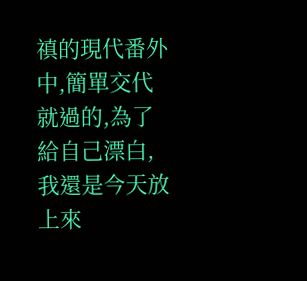禛的現代番外中,簡單交代就過的,為了給自己漂白,我還是今天放上來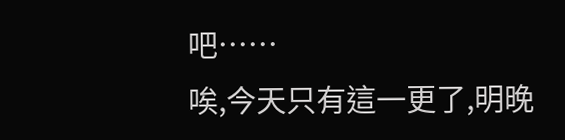吧……
唉,今天只有這一更了,明晚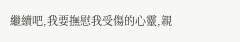繼續吧,我要撫慰我受傷的心靈,親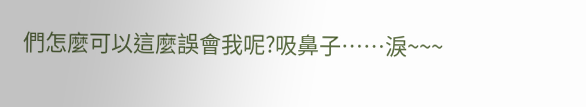們怎麼可以這麼誤會我呢?吸鼻子……淚~~~